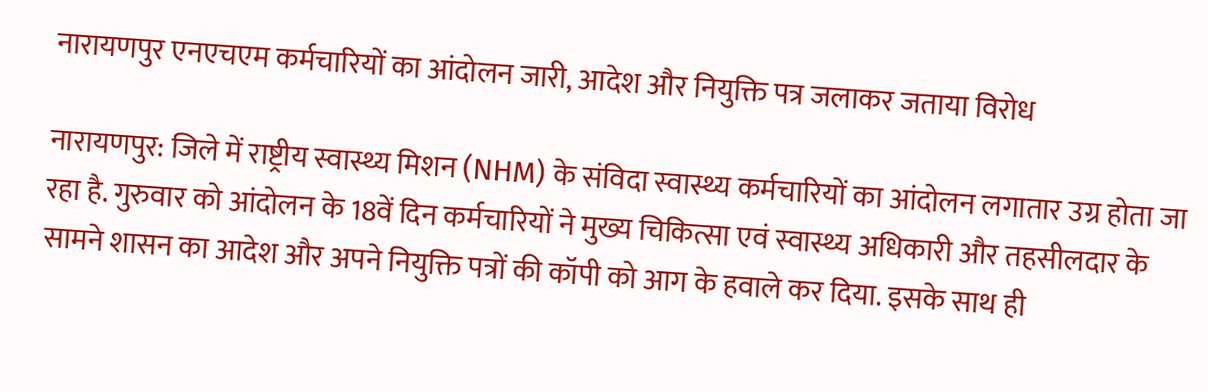नारायणपुर एनएचएम कर्मचारियों का आंदोलन जारी, आदेश और नियुक्ति पत्र जलाकर जताया विरोध

नारायणपुर: जिले में राष्ट्रीय स्वास्थ्य मिशन (NHM) के संविदा स्वास्थ्य कर्मचारियों का आंदोलन लगातार उग्र होता जा रहा है. गुरुवार को आंदोलन के 18वें दिन कर्मचारियों ने मुख्य चिकित्सा एवं स्वास्थ्य अधिकारी और तहसीलदार के सामने शासन का आदेश और अपने नियुक्ति पत्रों की कॉपी को आग के हवाले कर दिया. इसके साथ ही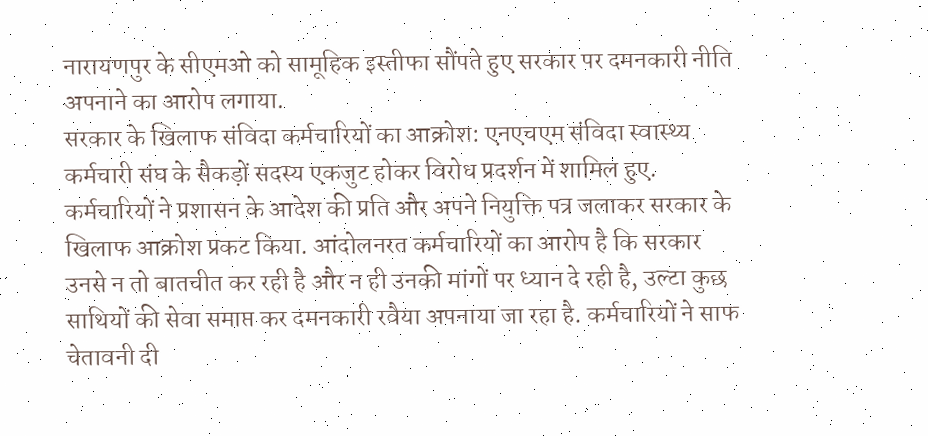नारायणपुर के सीएमओ को सामूहिक इस्तीफा सौंपते हुए सरकार पर दमनकारी नीति अपनाने का आरोप लगाया.
सरकार के खिलाफ संविदा कर्मचारियों का आक्रोश: एनएचएम संविदा स्वास्थ्य कर्मचारी संघ के सैकड़ों सदस्य एकजुट होकर विरोध प्रदर्शन में शामिल हुए. कर्मचारियों ने प्रशासन के आदेश की प्रति और अपने नियुक्ति पत्र जलाकर सरकार के खिलाफ आक्रोश प्रकट किया. आंदोलनरत कर्मचारियों का आरोप है कि सरकार उनसे न तो बातचीत कर रही है और न ही उनकी मांगों पर ध्यान दे रही है, उल्टा कुछ साथियों की सेवा समाप्त कर दमनकारी रवैया अपनाया जा रहा है. कर्मचारियों ने साफ चेतावनी दी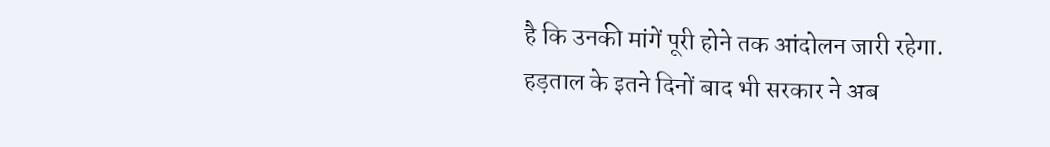है कि उनकी मांगें पूरी होने तक आंदोलन जारी रहेगा.
हड़ताल के इतने दिनों बाद भी सरकार ने अब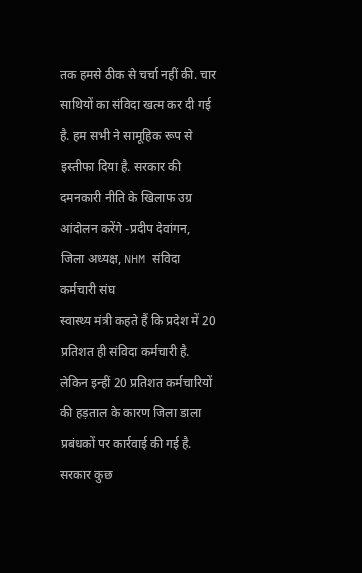तक हमसे ठीक से चर्चा नहीं की. चार साथियों का संविदा खत्म कर दी गई है. हम सभी ने सामूहिक रूप से इस्तीफा दिया है. सरकार की दमनकारी नीति के खिलाफ उग्र आंदोलन करेंगे -प्रदीप देवांगन, जिला अध्यक्ष, NHM संविदा कर्मचारी संघ
स्वास्थ्य मंत्री कहते हैं कि प्रदेश में 20 प्रतिशत ही संविदा कर्मचारी है. लेकिन इन्हीं 20 प्रतिशत कर्मचारियों की हड़ताल के कारण जिला डाला प्रबंधकों पर कार्रवाई की गई है. सरकार कुछ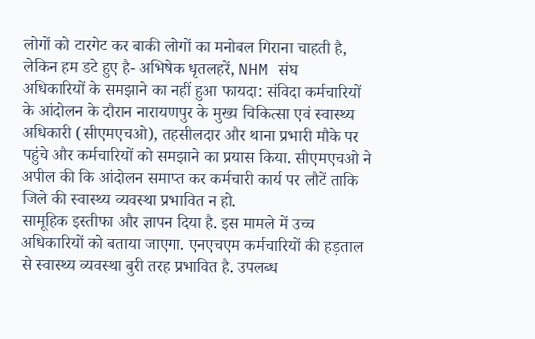लोगों को टारगेट कर बाकी लोगों का मनोबल गिराना चाहती है, लेकिन हम डटे हुए है- अभिषेक धृतलहरें, NHM संघ
अधिकारियों के समझाने का नहीं हुआ फायदा: संविदा कर्मचारियों के आंदोलन के दौरान नारायणपुर के मुख्य चिकित्सा एवं स्वास्थ्य अधिकारी (सीएमएचओ), तहसीलदार और थाना प्रभारी मौके पर पहुंचे और कर्मचारियों को समझाने का प्रयास किया. सीएमएचओ ने अपील की कि आंदोलन समाप्त कर कर्मचारी कार्य पर लौटें ताकि जिले की स्वास्थ्य व्यवस्था प्रभावित न हो.
सामूहिक इस्तीफा और ज्ञापन दिया है. इस मामले में उच्च अधिकारियों को बताया जाएगा. एनएचएम कर्मचारियों की हड़ताल से स्वास्थ्य व्यवस्था बुरी तरह प्रभावित है. उपलब्ध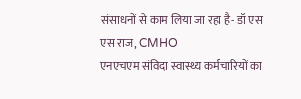संसाधनों से काम लिया जा रहा है- डॉ एस एस राज, CMHO
एनएचएम संविदा स्वास्थ्य कर्मचारियों का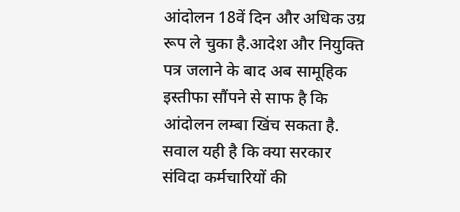आंदोलन 18वें दिन और अधिक उग्र रूप ले चुका है.आदेश और नियुक्ति पत्र जलाने के बाद अब सामूहिक इस्तीफा सौंपने से साफ है कि आंदोलन लम्बा खिंच सकता है. सवाल यही है कि क्या सरकार संविदा कर्मचारियों की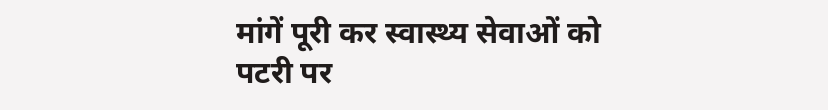मांगें पूरी कर स्वास्थ्य सेवाओं को पटरी पर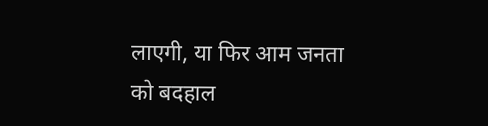लाएगी, या फिर आम जनता को बदहाल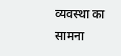व्यवस्था का सामना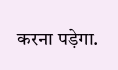करना पड़ेगा.